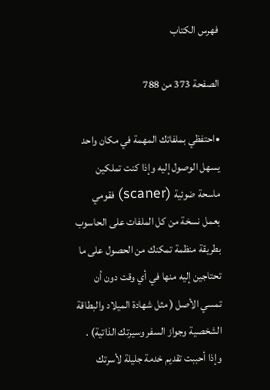فهرس الكتاب

الصفحة 373 من 788

•احتفظي بملفاتك المهمة في مكان واحد يسهل الوصول إليه وإذا كنت تملكين ماسحة ضوئية (scaner) فقومي بعمل نسخة من كل الملفات على الحاسوب بطريقة منظمة تمكنك من الحصول على ما تحتاجين إليه منها في أي وقت دون أن تمسي الأصل ( مثل شهادة الميلاد والبطاقة الشخصية وجواز السفر وسيرتك الذاتية) . وإذا أحببت تقديم خدمة جليلة لأسرتك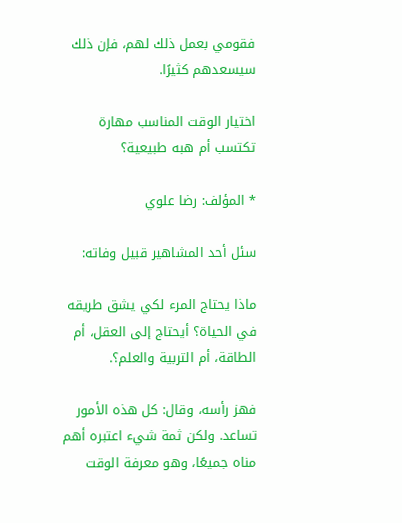فقومي بعمل ذلك لهم، فإن ذلك سيسعدهم كثيرًا.

اختيار الوقت المناسب مهارة تكتسب أم هبه طبيعية؟

* المؤلف: رضا علوي

سئل أحد المشاهير قبيل وفاته:

ماذا يحتاج المرء لكي يشق طريقه في الحياة؟ أيحتاج إلى العقل، أم الطاقة، أم التربية والعلم؟.

فهز رأسه، وقال: كل هذه الأمور تساعد. ولكن ثمة شيء اعتبره أهم مناه جميعًا، وهو معرفة الوقت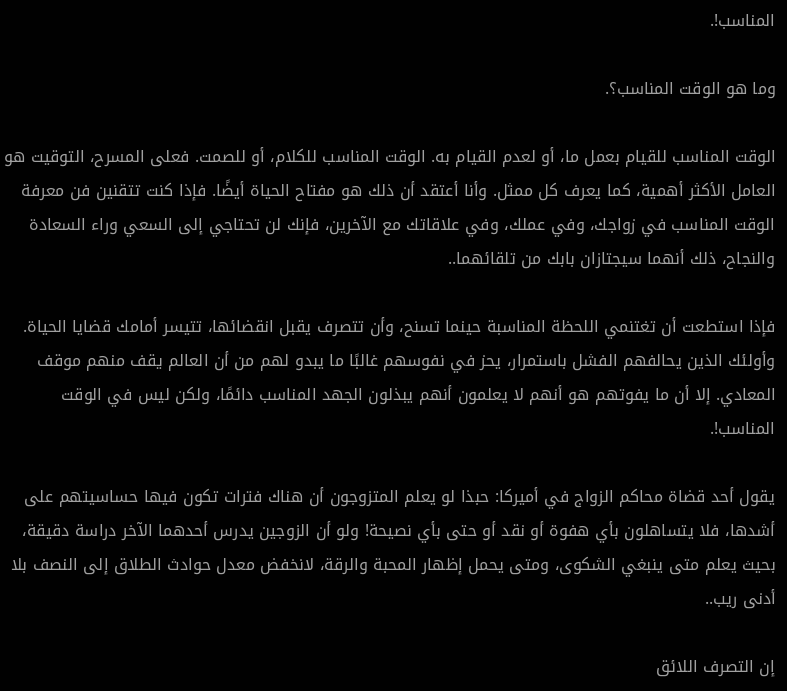المناسب!.

وما هو الوقت المناسب؟.

الوقت المناسب للقيام بعمل ما، أو لعدم القيام به. الوقت المناسب للكلام، أو للصمت. فعلى المسرح، التوقيت هو العامل الأكثر أهمية، كما يعرف كل ممثل. وأنا أعتقد أن ذلك هو مفتاح الحياة أيضًا. فإذا كنت تتقنين فن معرفة الوقت المناسب في زواجك، وفي عملك، وفي علاقاتك مع الآخرين، فإنك لن تحتاجي إلى السعي وراء السعادة والنجاح، ذلك أنهما سيجتازان بابك من تلقائهما..

فإذا استطعت أن تغتنمي اللحظة المناسبة حينما تسنح، وأن تتصرف يقبل انقضائها، تتيسر أمامك قضايا الحياة. وأولئك الذين يحالفهم الفشل باستمرار، يحز في نفوسهم غالبًا ما يبدو لهم من أن العالم يقف منهم موقف المعادي. إلا أن ما يفوتهم هو أنهم لا يعلمون أنهم يبذلون الجهد المناسب دائمًا، ولكن ليس في الوقت المناسب!.

يقول أحد قضاة محاكم الزواج في أميركا: حبذا لو يعلم المتزوجون أن هناك فترات تكون فيها حساسيتهم على أشدها، فلا يتساهلون بأي هفوة أو نقد أو حتى بأي نصيحة! ولو أن الزوجين يدرس أحدهما الآخر دراسة دقيقة، بحيث يعلم متى ينبغي الشكوى، ومتى يحمل إظهار المحبة والرقة، لانخفض معدل حوادث الطلاق إلى النصف بلا أدنى ريب..

إن التصرف اللائق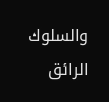والسلوك الرائق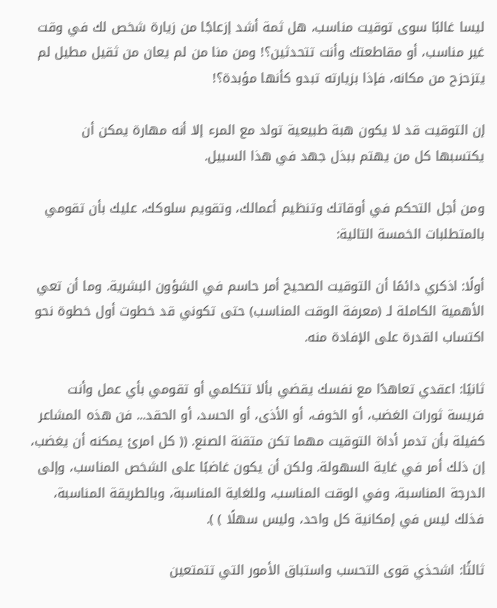ليسا غالبًا سوى توقيت مناسب، هل ثمة أشد إزعاجًا من زيارة شخص لك في وقت غير مناسب، أو مقاطعتك وأنت تتحدثين؟! ومن منا من لم يعان من ثقيل مطيل لم يتزحزح من مكانه، فإذا بزيارته تبدو كأنها مؤبدة؟!

إن التوقيت قد لا يكون هبة طبيعية تولد مع المرء إلا أنه مهارة يمكن أن يكتسبها كل من يهتم ببذل جهد في هذا السبيل.

ومن أجل التحكم في أوقاتك وتنظيم أعمالك، وتقويم سلوكك، عليك بأن تقومي بالمتطلبات الخمسة التالية:

أولًا: اذكري دائمًا أن التوقيت الصحيح أمر حاسم في الشؤون البشرية. وما أن تعي الأهمية الكاملة لـ (معرفة الوقت المناسب) حتى تكوني قد خطوت أول خطوة نحو اكتساب القدرة على الإفادة منه.

ثانيًا: اعقدي تعاهدًا مع نفسك يقضي بألا تتكلمي أو تقومي بأي عمل وأنت فريسة ثورات الغضب، أو الخوف، أو الأذى، أو الحسد، أو الحقد... فن هذه المشاعر كفيلة بأن تدمر أداة التوقيت مهما تكن متقنة الصنع. (( كل امرئ يمكنه أن يغضب، إن ذلك أمر في غاية السهولة. ولكن أن يكون غاضبًا على الشخص المناسب، وإلى الدرجة المناسبة، وفي الوقت المناسب، وللغاية المناسبة، وبالطريقة المناسبة، فذلك ليس في إمكانية كل واحد، وليس سهلًا ) ).

ثالثًا: اشحذي قوى التحسب واستباق الأمور التي تتمتعين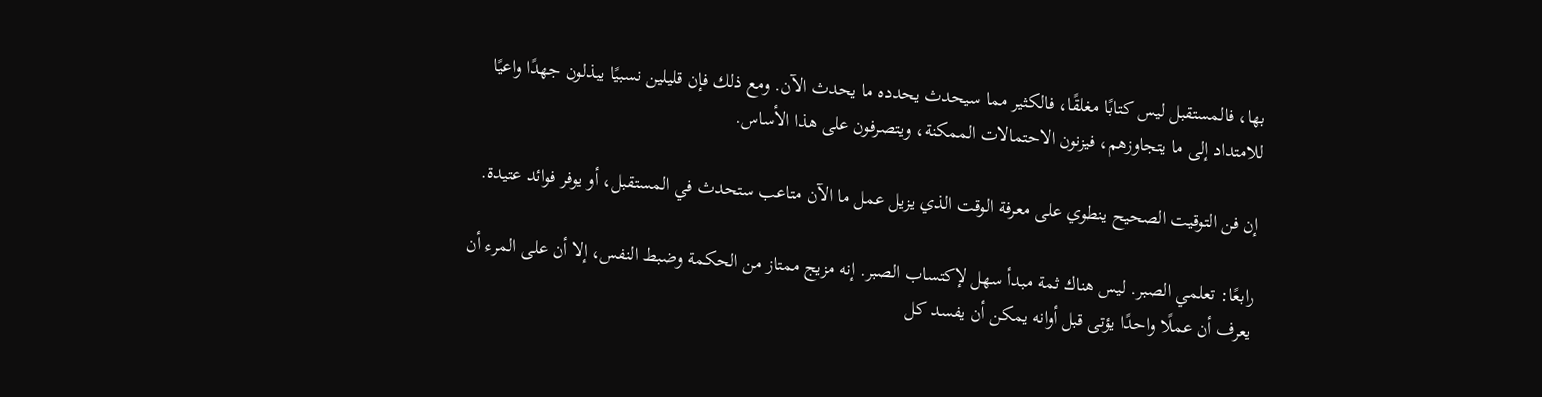بها، فالمستقبل ليس كتابًا مغلقًا، فالكثير مما سيحدث يحدده ما يحدث الآن. ومع ذلك فإن قليلين نسبيًا يبذلون جهدًا واعيًا للامتداد إلى ما يتجاوزهم، فيزنون الاحتمالات الممكنة، ويتصرفون على هذا الأساس.

إن فن التوقيت الصحيح ينطوي على معرفة الوقت الذي يزيل عمل ما الآن متاعب ستحدث في المستقبل، أو يوفر فوائد عتيدة.

رابعًا: تعلمي الصبر. ليس هناك ثمة مبدأ سهل لإكتساب الصبر. إنه مزيج ممتاز من الحكمة وضبط النفس، إلا أن على المرء أن يعرف أن عملًا واحدًا يؤتى قبل أوانه يمكن أن يفسد كل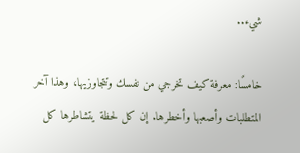شيء..

خامسًا: معرفة كيف تخرجي من نفسك وتتجاوزيها، وهذا آخر المتطلبات وأصعبها وأخطرها. إن كل لحظة يتشاطرها كل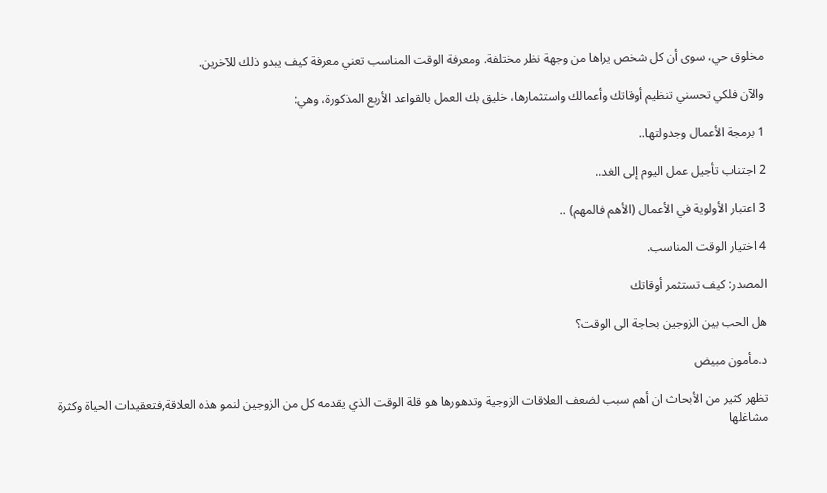مخلوق حي، سوى أن كل شخص يراها من وجهة نظر مختلفة. ومعرفة الوقت المناسب تعني معرفة كيف يبدو ذلك للآخرين.

والآن فلكي تحسني تنظيم أوقاتك وأعمالك واستثمارها، خليق بك العمل بالقواعد الأربع المذكورة، وهي:

1 برمجة الأعمال وجدولتها..

2 اجتناب تأجيل عمل اليوم إلى الغد..

3 اعتبار الأولوية في الأعمال (الأهم فالمهم) ..

4 اختيار الوقت المناسب.

المصدر: كيف تستثمر أوقاتك

هل الحب بين الزوجين بحاجة الى الوقت؟

د.مأمون مبيض

تظهر كثير من الأبحاث ان أهم سبب لضعف العلاقات الزوجية وتدهورها هو قلة الوقت الذي يقدمه كل من الزوجين لنمو هذه العلاقة,فتعقيدات الحياة وكثرة مشاغلها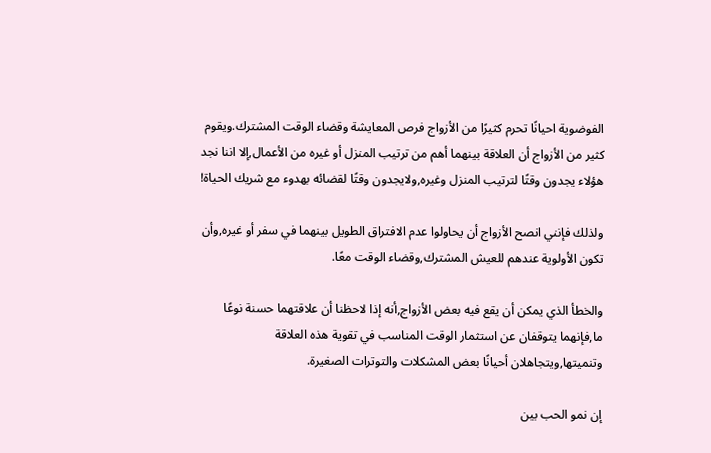الفوضوية احيانًا تحرم كثيرًا من الأزواج فرص المعايشة وقضاء الوقت المشترك.ويقوم كثير من الأزواج أن العلاقة بينهما أهم من ترتيب المنزل أو غيره من الأعمال,إلا اننا نجد هؤلاء يجدون وقتًا لترتيب المنزل وغيره,ولايجدون وقتًا لقضائه بهدوء مع شريك الحياة!

ولذلك فإنني انصح الأزواج أن يحاولوا عدم الافتراق الطويل بينهما في سفر أو غيره,وأن تكون الأولوية عندهم للعيش المشترك,وقضاء الوقت معًا.

والخطأ الذي يمكن أن يقع فيه بعض الأزواج,أنه إذا لاحظنا أن علاقتهما حسنة نوعًا ما,فإنهما يتوقفان عن استثمار الوقت المناسب في تقوية هذه العلاقة وتنميتها,ويتجاهلان أحيانًا بعض المشكلات والتوترات الصغيرة.

إن نمو الحب بين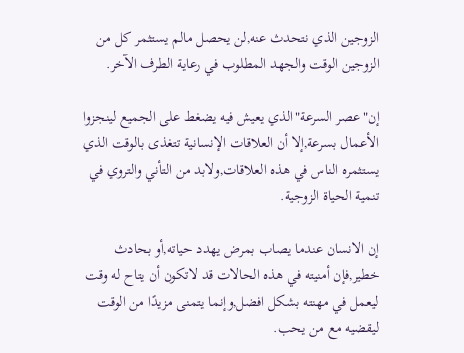الزوجين الذي نتحدث عنه,لن يحصل مالم يستثمر كل من الزوجين الوقت والجهد المطلوب في رعاية الطرف الآخر.

إن"عصر السرعة"الذي يعيش فيه يضغط على الجميع لينجزوا الأعمال بسرعة,إلا أن العلاقات الإنسانية تتغذى بالوقت الذي يستثمره الناس في هذه العلاقات,ولابد من التأني والتروي في تنمية الحياة الزوجية.

إن الانسان عندما يصاب بمرض يهدد حياته,أو بحادث خطير,فإن أمنيته في هذه الحالات قد لاتكون أن يتاح له وقت ليعمل في مهنته بشكل افضل,وإنما يتمنى مزيدًا من الوقت ليقضيه مع من يحب.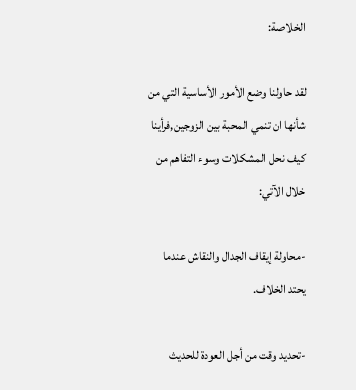الخلاصة:

لقد حاولنا وضع الأمور الأساسية التي من شأنها ان تنمي المحبة بين الزوجين,فرأينا كيف نحل المشكلات وسوء التفاهم من خلال الآتي:

-محاولة إيقاف الجدال والنقاش عندما يحتد الخلاف.

-تحديد وقت من أجل العودة للحديث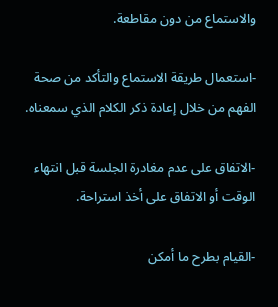والاستماع من دون مقاطعة.

-استعمال طريقة الاستماع والتأكد من صحة الفهم من خلال إعادة ذكر الكلام الذي سمعناه.

-الاتفاق على عدم مغادرة الجلسة قبل انتهاء الوقت أو الاتفاق على أخذ استراحة.

-القيام بطرح ما أمكن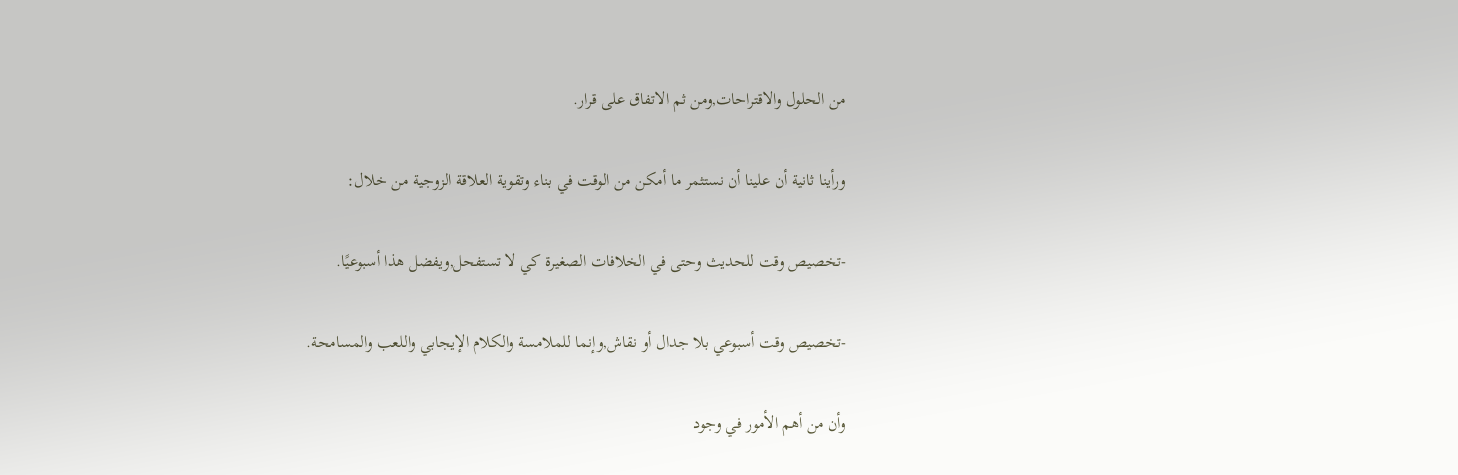من الحلول والاقتراحات,ومن ثم الاتفاق على قرار.

ورأينا ثانية أن علينا أن نستثمر ما أمكن من الوقت في بناء وتقوية العلاقة الزوجية من خلال:

-تخصيص وقت للحديث وحتى في الخلافات الصغيرة كي لا تستفحل,ويفضل هذا أسبوعيًا.

-تخصيص وقت أسبوعي بلا جدال أو نقاش,وإنما للملامسة والكلام الإيجابي واللعب والمسامحة.

وأن من أهم الأمور في وجود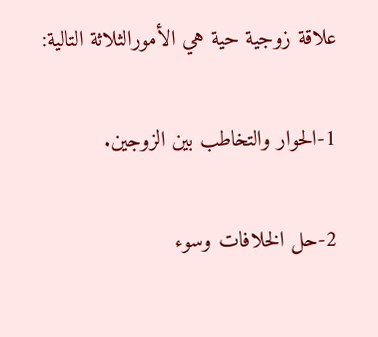علاقة زوجية حية هي الأمورالثلاثة التالية:

1-الحوار والتخاطب بين الزوجين.

2-حل الخلافات وسوء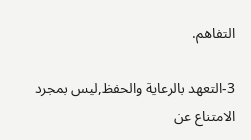التفاهم.

3-التعهد بالرعاية والحفظ,ليس بمجرد الامتناع عن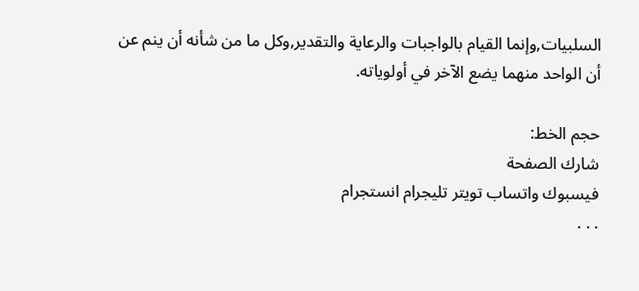السلبيات,وإنما القيام بالواجبات والرعاية والتقدير,وكل ما من شأنه أن ينم عن أن الواحد منهما يضع الآخر في أولوياته.

حجم الخط:
شارك الصفحة
فيسبوك واتساب تويتر تليجرام انستجرام
. . .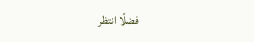فضلًا انتظر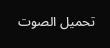تحميل الصوت